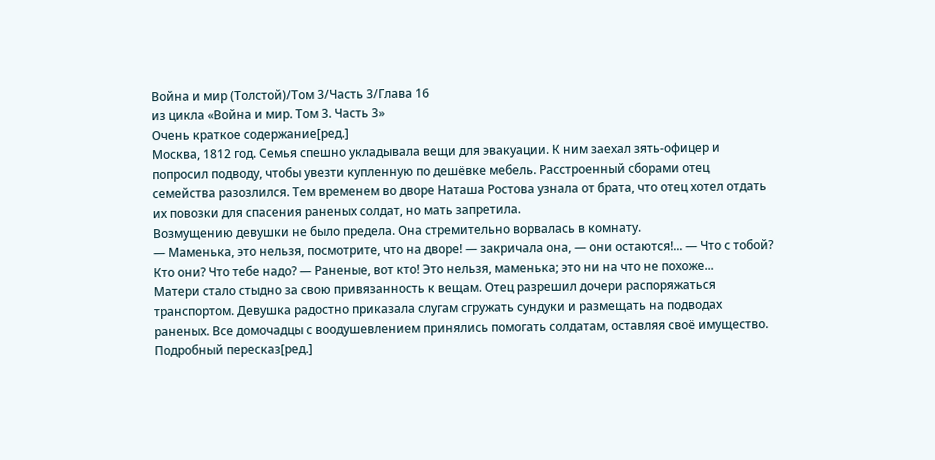Война и мир (Толстой)/Том 3/Часть 3/Глава 16
из цикла «Война и мир. Том 3. Часть 3»
Очень краткое содержание[ред.]
Москва, 1812 год. Семья спешно укладывала вещи для эвакуации. К ним заехал зять-офицер и попросил подводу, чтобы увезти купленную по дешёвке мебель. Расстроенный сборами отец семейства разозлился. Тем временем во дворе Наташа Ростова узнала от брата, что отец хотел отдать их повозки для спасения раненых солдат, но мать запретила.
Возмущению девушки не было предела. Она стремительно ворвалась в комнату.
— Маменька, это нельзя, посмотрите, что на дворе! — закричала она, — они остаются!... — Что с тобой? Кто они? Что тебе надо? — Раненые, вот кто! Это нельзя, маменька; это ни на что не похоже...
Матери стало стыдно за свою привязанность к вещам. Отец разрешил дочери распоряжаться транспортом. Девушка радостно приказала слугам сгружать сундуки и размещать на подводах раненых. Все домочадцы с воодушевлением принялись помогать солдатам, оставляя своё имущество.
Подробный пересказ[ред.]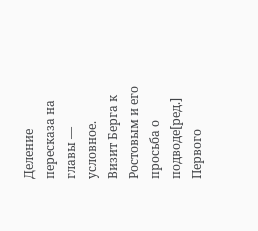Деление пересказа на главы — условное.
Визит Берга к Ростовым и его просьба о подводе[ред.]
Первого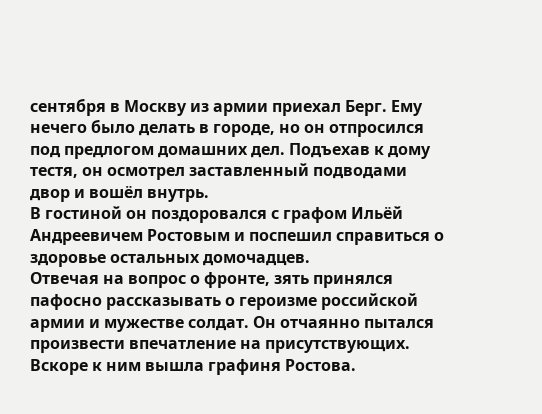сентября в Москву из армии приехал Берг. Ему нечего было делать в городе, но он отпросился под предлогом домашних дел. Подъехав к дому тестя, он осмотрел заставленный подводами двор и вошёл внутрь.
В гостиной он поздоровался с графом Ильёй Андреевичем Ростовым и поспешил справиться о здоровье остальных домочадцев.
Отвечая на вопрос о фронте, зять принялся пафосно рассказывать о героизме российской армии и мужестве солдат. Он отчаянно пытался произвести впечатление на присутствующих. Вскоре к ним вышла графиня Ростова.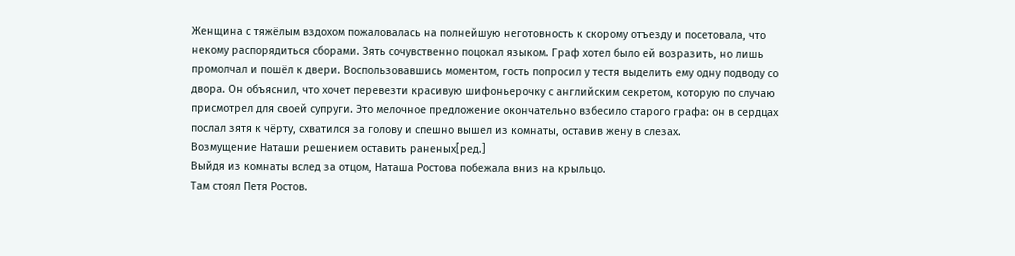Женщина с тяжёлым вздохом пожаловалась на полнейшую неготовность к скорому отъезду и посетовала, что некому распорядиться сборами. Зять сочувственно поцокал языком. Граф хотел было ей возразить, но лишь промолчал и пошёл к двери. Воспользовавшись моментом, гость попросил у тестя выделить ему одну подводу со двора. Он объяснил, что хочет перевезти красивую шифоньерочку с английским секретом, которую по случаю присмотрел для своей супруги. Это мелочное предложение окончательно взбесило старого графа: он в сердцах послал зятя к чёрту, схватился за голову и спешно вышел из комнаты, оставив жену в слезах.
Возмущение Наташи решением оставить раненых[ред.]
Выйдя из комнаты вслед за отцом, Наташа Ростова побежала вниз на крыльцо.
Там стоял Петя Ростов.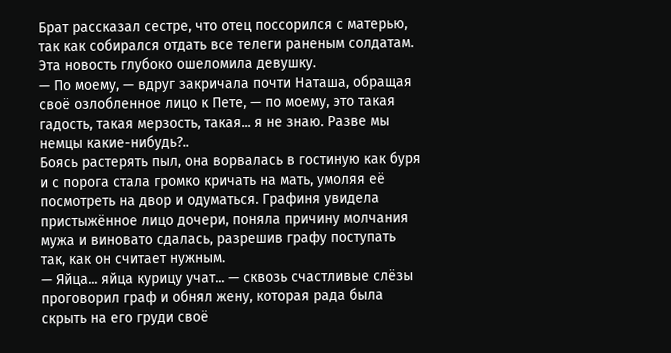Брат рассказал сестре, что отец поссорился с матерью, так как собирался отдать все телеги раненым солдатам. Эта новость глубоко ошеломила девушку.
— По моему, — вдруг закричала почти Наташа, обращая своё озлобленное лицо к Пете, — по моему, это такая гадость, такая мерзость, такая... я не знаю. Разве мы немцы какие-нибудь?..
Боясь растерять пыл, она ворвалась в гостиную как буря и с порога стала громко кричать на мать, умоляя её посмотреть на двор и одуматься. Графиня увидела пристыжённое лицо дочери, поняла причину молчания мужа и виновато сдалась, разрешив графу поступать так, как он считает нужным.
— Яйца... яйца курицу учат... — сквозь счастливые слёзы проговорил граф и обнял жену, которая рада была скрыть на его груди своё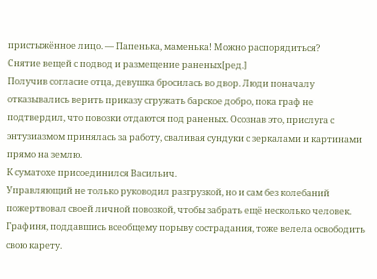пристыжённое лицо. — Папенька, маменька! Можно распорядиться?
Снятие вещей с подвод и размещение раненых[ред.]
Получив согласие отца, девушка бросилась во двор. Люди поначалу отказывались верить приказу сгружать барское добро, пока граф не подтвердил, что повозки отдаются под раненых. Осознав это, прислуга с энтузиазмом принялась за работу, сваливая сундуки с зеркалами и картинами прямо на землю.
К суматохе присоединился Васильич.
Управляющий не только руководил разгрузкой, но и сам без колебаний пожертвовал своей личной повозкой, чтобы забрать ещё несколько человек. Графиня, поддавшись всеобщему порыву сострадания, тоже велела освободить свою карету.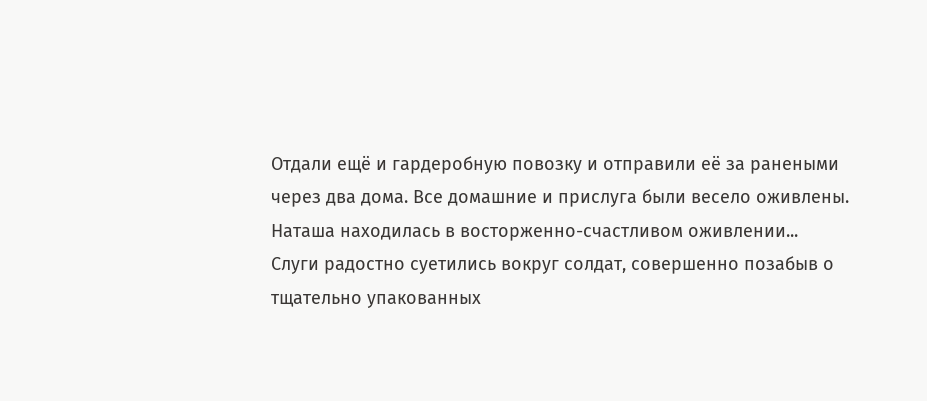Отдали ещё и гардеробную повозку и отправили её за ранеными через два дома. Все домашние и прислуга были весело оживлены. Наташа находилась в восторженно-счастливом оживлении...
Слуги радостно суетились вокруг солдат, совершенно позабыв о тщательно упакованных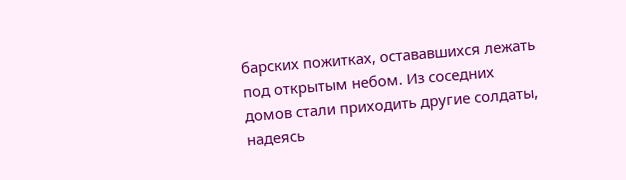барских пожитках, остававшихся лежать под открытым небом. Из соседних домов стали приходить другие солдаты, надеясь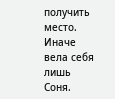получить место. Иначе вела себя лишь Соня.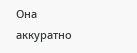Она аккуратно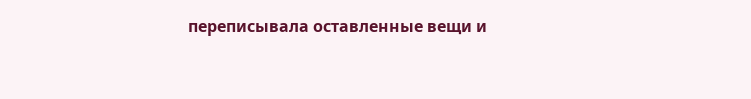переписывала оставленные вещи и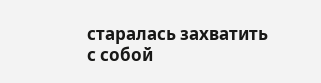старалась захватить с собой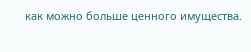как можно больше ценного имущества.